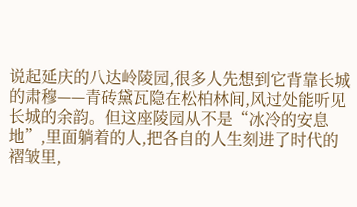说起延庆的八达岭陵园,很多人先想到它背靠长城的肃穆——青砖黛瓦隐在松柏林间,风过处能听见长城的余韵。但这座陵园从不是“冰冷的安息地”,里面躺着的人,把各自的人生刻进了时代的褶皱里,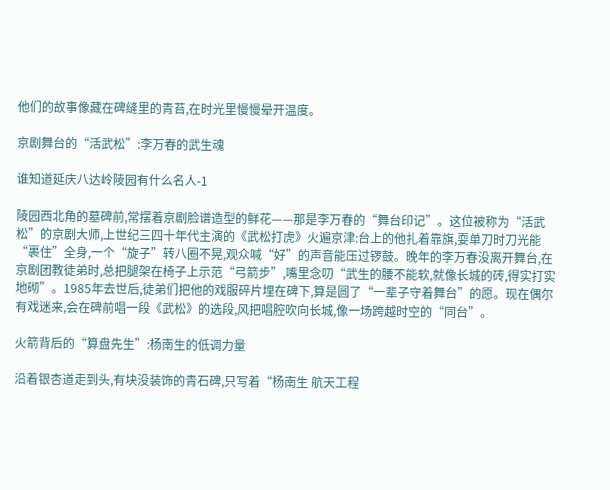他们的故事像藏在碑缝里的青苔,在时光里慢慢晕开温度。

京剧舞台的“活武松”:李万春的武生魂

谁知道延庆八达岭陵园有什么名人-1

陵园西北角的墓碑前,常摆着京剧脸谱造型的鲜花——那是李万春的“舞台印记”。这位被称为“活武松”的京剧大师,上世纪三四十年代主演的《武松打虎》火遍京津:台上的他扎着靠旗,耍单刀时刀光能“裹住”全身,一个“旋子”转八圈不晃,观众喊“好”的声音能压过锣鼓。晚年的李万春没离开舞台,在京剧团教徒弟时,总把腿架在椅子上示范“弓箭步”,嘴里念叨“武生的腰不能软,就像长城的砖,得实打实地砌”。1985年去世后,徒弟们把他的戏服碎片埋在碑下,算是圆了“一辈子守着舞台”的愿。现在偶尔有戏迷来,会在碑前唱一段《武松》的选段,风把唱腔吹向长城,像一场跨越时空的“同台”。

火箭背后的“算盘先生”:杨南生的低调力量

沿着银杏道走到头,有块没装饰的青石碑,只写着“杨南生 航天工程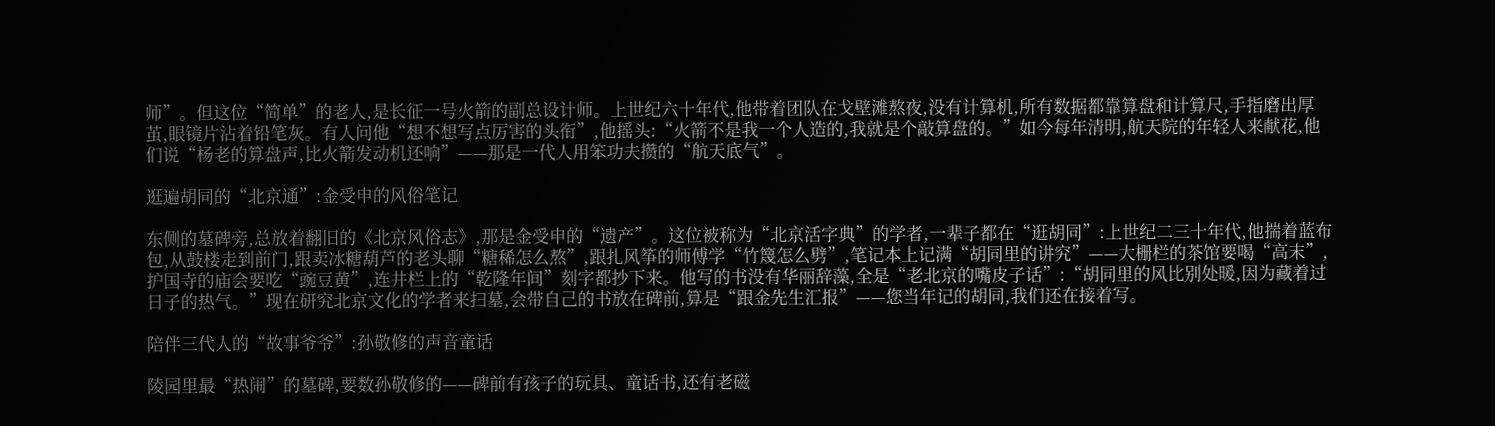师”。但这位“简单”的老人,是长征一号火箭的副总设计师。上世纪六十年代,他带着团队在戈壁滩熬夜,没有计算机,所有数据都靠算盘和计算尺,手指磨出厚茧,眼镜片沾着铅笔灰。有人问他“想不想写点厉害的头衔”,他摇头:“火箭不是我一个人造的,我就是个敲算盘的。”如今每年清明,航天院的年轻人来献花,他们说“杨老的算盘声,比火箭发动机还响”——那是一代人用笨功夫攒的“航天底气”。

逛遍胡同的“北京通”:金受申的风俗笔记

东侧的墓碑旁,总放着翻旧的《北京风俗志》,那是金受申的“遗产”。这位被称为“北京活字典”的学者,一辈子都在“逛胡同”:上世纪二三十年代,他揣着蓝布包,从鼓楼走到前门,跟卖冰糖葫芦的老头聊“糖稀怎么熬”,跟扎风筝的师傅学“竹篾怎么劈”,笔记本上记满“胡同里的讲究”——大栅栏的茶馆要喝“高末”,护国寺的庙会要吃“豌豆黄”,连井栏上的“乾隆年间”刻字都抄下来。他写的书没有华丽辞藻,全是“老北京的嘴皮子话”:“胡同里的风比别处暖,因为藏着过日子的热气。”现在研究北京文化的学者来扫墓,会带自己的书放在碑前,算是“跟金先生汇报”——您当年记的胡同,我们还在接着写。

陪伴三代人的“故事爷爷”:孙敬修的声音童话

陵园里最“热闹”的墓碑,要数孙敬修的——碑前有孩子的玩具、童话书,还有老磁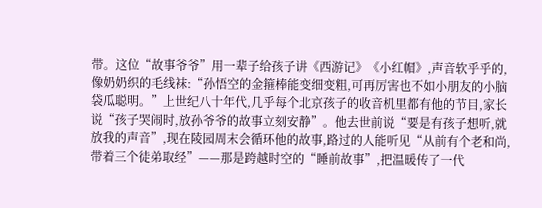带。这位“故事爷爷”用一辈子给孩子讲《西游记》《小红帽》,声音软乎乎的,像奶奶织的毛线袜:“孙悟空的金箍棒能变细变粗,可再厉害也不如小朋友的小脑袋瓜聪明。”上世纪八十年代,几乎每个北京孩子的收音机里都有他的节目,家长说“孩子哭闹时,放孙爷爷的故事立刻安静”。他去世前说“要是有孩子想听,就放我的声音”,现在陵园周末会循环他的故事,路过的人能听见“从前有个老和尚,带着三个徒弟取经”——那是跨越时空的“睡前故事”,把温暖传了一代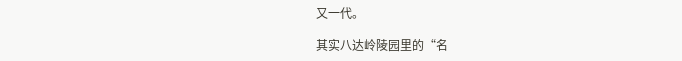又一代。

其实八达岭陵园里的“名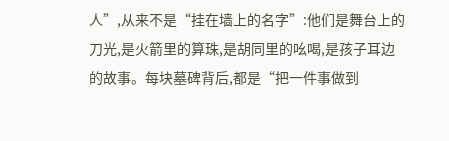人”,从来不是“挂在墙上的名字”:他们是舞台上的刀光,是火箭里的算珠,是胡同里的吆喝,是孩子耳边的故事。每块墓碑背后,都是“把一件事做到